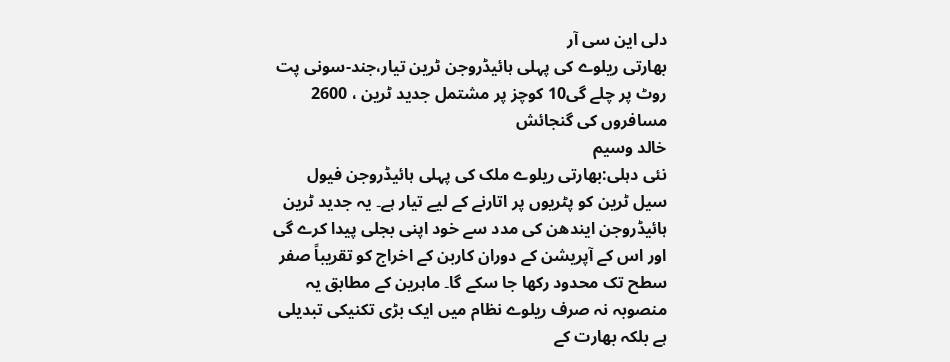دلی این سی آر
بھارتی ریلوے کی پہلی ہائیڈروجن ٹرین تیار،جند-سونی پت روٹ پر چلے گی10 کوچز پر مشتمل جدید ٹرین ، 2600 مسافروں کی گنجائش
خالد وسیم
نئی دہلی:بھارتی ریلوے ملک کی پہلی ہائیڈروجن فیول سیل ٹرین کو پٹریوں پر اتارنے کے لیے تیار ہے۔ یہ جدید ٹرین ہائیڈروجن ایندھن کی مدد سے خود اپنی بجلی پیدا کرے گی اور اس کے آپریشن کے دوران کاربن کے اخراج کو تقریباً صفر سطح تک محدود رکھا جا سکے گا۔ ماہرین کے مطابق یہ منصوبہ نہ صرف ریلوے نظام میں ایک بڑی تکنیکی تبدیلی ہے بلکہ بھارت کے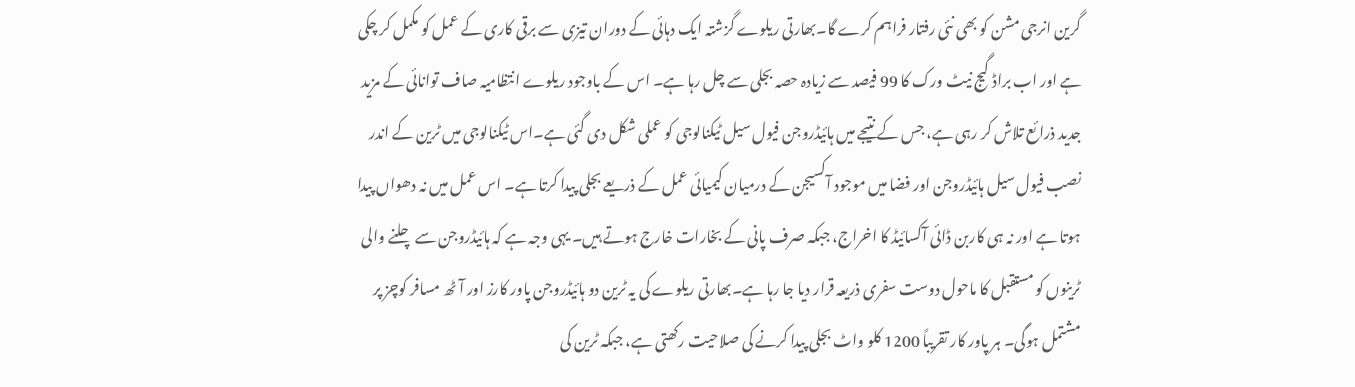گرین انرجی مشن کو بھی نئی رفتار فراہم کرے گا۔بھارتی ریلوے گزشتہ ایک دہائی کے دوران تیزی سے برقی کاری کے عمل کو مکمل کر چکی ہے اور اب براڈ گیج نیٹ ورک کا 99 فیصد سے زیادہ حصہ بجلی سے چل رہا ہے۔ اس کے باوجود ریلوے انتظامیہ صاف توانائی کے مزید جدید ذرائع تلاش کر رہی ہے، جس کے نتیجے میں ہائیڈروجن فیول سیل ٹیکنالوجی کو عملی شکل دی گئی ہے۔اس ٹیکنالوجی میں ٹرین کے اندر نصب فیول سیل ہائیڈروجن اور فضا میں موجود آکسیجن کے درمیان کیمیائی عمل کے ذریعے بجلی پیدا کرتا ہے۔ اس عمل میں نہ دھواں پیدا ہوتا ہے اور نہ ہی کاربن ڈائی آکسائیڈ کا اخراج، جبکہ صرف پانی کے بخارات خارج ہوتے ہیں۔ یہی وجہ ہے کہ ہائیڈروجن سے چلنے والی ٹرینوں کو مستقبل کا ماحول دوست سفری ذریعہ قرار دیا جا رہا ہے۔بھارتی ریلوے کی یہ ٹرین دو ہائیڈروجن پاور کارز اور آٹھ مسافر کوچز پر مشتمل ہوگی۔ ہر پاور کار تقریباً 1200 کلو واٹ بجلی پیدا کرنے کی صلاحیت رکھتی ہے، جبکہ ٹرین کی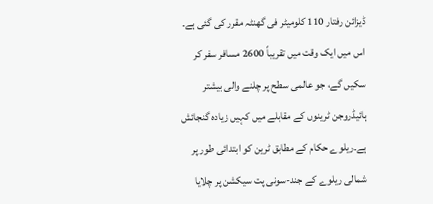ڈیزائن رفتار 110 کلومیٹر فی گھنٹہ مقرر کی گئی ہے۔ اس میں ایک وقت میں تقریباً 2600 مسافر سفر کر سکیں گے، جو عالمی سطح پر چلنے والی بیشتر ہائیڈروجن ٹرینوں کے مقابلے میں کہیں زیادہ گنجائش ہے۔ریلوے حکام کے مطابق ٹرین کو ابتدائی طور پر شمالی ریلوے کے جند-سونی پت سیکشن پر چلایا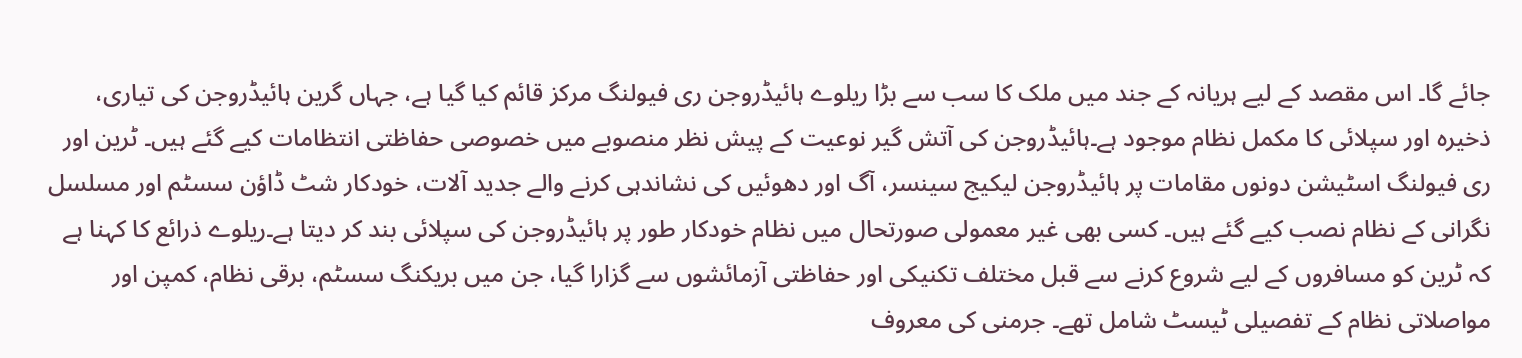جائے گا۔ اس مقصد کے لیے ہریانہ کے جند میں ملک کا سب سے بڑا ریلوے ہائیڈروجن ری فیولنگ مرکز قائم کیا گیا ہے، جہاں گرین ہائیڈروجن کی تیاری، ذخیرہ اور سپلائی کا مکمل نظام موجود ہے۔ہائیڈروجن کی آتش گیر نوعیت کے پیش نظر منصوبے میں خصوصی حفاظتی انتظامات کیے گئے ہیں۔ ٹرین اور ری فیولنگ اسٹیشن دونوں مقامات پر ہائیڈروجن لیکیج سینسر، آگ اور دھوئیں کی نشاندہی کرنے والے جدید آلات، خودکار شٹ ڈاؤن سسٹم اور مسلسل نگرانی کے نظام نصب کیے گئے ہیں۔ کسی بھی غیر معمولی صورتحال میں نظام خودکار طور پر ہائیڈروجن کی سپلائی بند کر دیتا ہے۔ریلوے ذرائع کا کہنا ہے کہ ٹرین کو مسافروں کے لیے شروع کرنے سے قبل مختلف تکنیکی اور حفاظتی آزمائشوں سے گزارا گیا، جن میں بریکنگ سسٹم، برقی نظام، کمپن اور مواصلاتی نظام کے تفصیلی ٹیسٹ شامل تھے۔ جرمنی کی معروف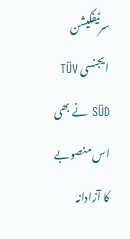سرٹیفکیشن ایجنسی TÜV SÜD نے بھی اس منصوبے کا آزادانہ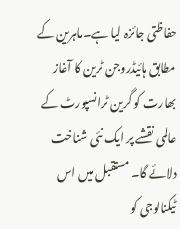حفاظتی جائزہ لیا ہے۔ماہرین کے مطابق ہائیڈروجن ٹرین کا آغاز بھارت کو گرین ٹرانسپورٹ کے عالمی نقشے پر ایک نئی شناخت دلائے گا۔ مستقبل میں اس ٹیکنالوجی کو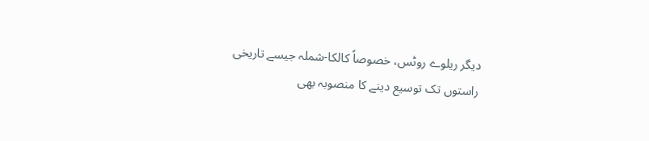دیگر ریلوے روٹس، خصوصاً کالکا-شملہ جیسے تاریخی راستوں تک توسیع دینے کا منصوبہ بھی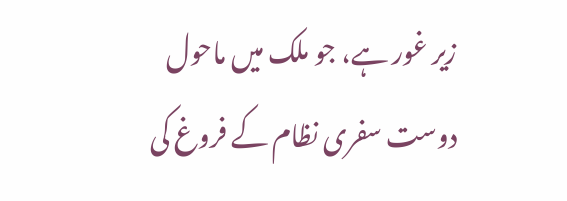زیر غور ہے، جو ملک میں ماحول دوست سفری نظام کے فروغ کی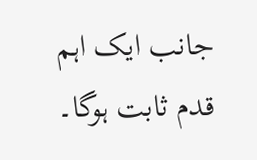جانب ایک اہم قدم ثابت ہوگا۔